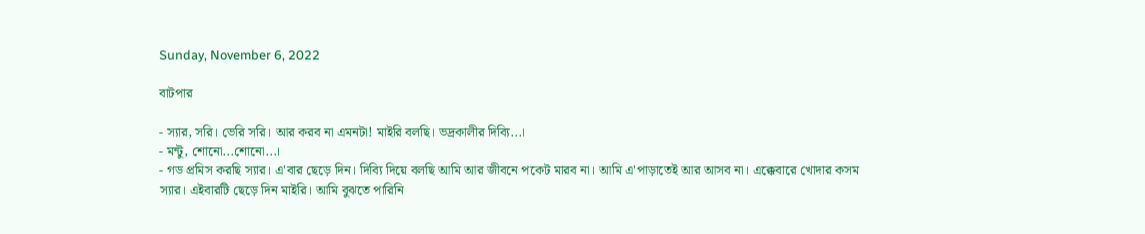Sunday, November 6, 2022

বাটপার

- স্যার, সরি। ভেরি সরি। আর করব না এমনটা! মাইরি বলছি। ভদ্রকালীর দিব্যি...।
- মন্টু, শোনো...শোনো...।
- গড প্রমিস করছি স্যার। এ'বার ছেড়ে দিন। দিব্যি দিয়ে বলছি আমি আর জীবনে পকেট মারব না। আমি এ'পাড়াতেই আর আসব না। এক্কেবারে খোদার কসম স্যার। এইবারটি ছেড়ে দিন মাইরি। আমি বুঝতে পারিনি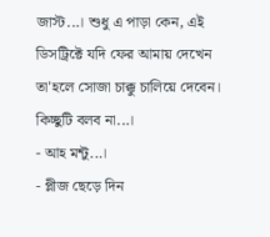জাস্ট...। শুধু এ পাড়া কেন, এই ডিসট্রিক্টে যদি ফের আমায় দেখেন তা'হলে সোজা চাক্কু চালিয়ে দেবেন। কিচ্ছুটি বলব না...।
- আহ মন্টু...।
- প্লীজ ছেড়ে দিন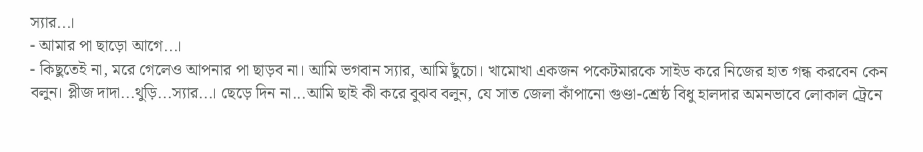স্যার...।
- আমার পা ছাড়ো আগে...।
- কিছুতেই না, মরে গেলেও আপনার পা ছাড়ব না। আমি ভগবান স্যার, আমি ছুঁচো। খামোখা একজন পকেটমারকে সাইড করে নিজের হাত গন্ধ করবেন কেন বলুন। প্লীজ দাদা...থুড়ি...স্যার...। ছেড়ে দিন না...আমি ছাই কী করে বুঝব বলুন, যে সাত জেলা কাঁপানো গুণ্ডা-শ্রেষ্ঠ বিধু হালদার অমনভাবে লোকাল ট্রেনে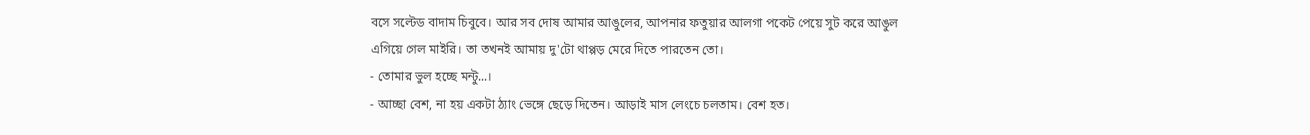বসে সল্টেড বাদাম চিবুবে। আর সব দোষ আমার আঙুলের, আপনার ফতুয়ার আলগা পকেট পেয়ে সুট করে আঙুল এগিয়ে গেল মাইরি। তা তখনই আমায় দু'টো থাপ্পড় মেরে দিতে পারতেন তো।
- তোমার ভুল হচ্ছে মন্টু...।
- আচ্ছা বেশ, না হয় একটা ঠ্যাং ভেঙ্গে ছেড়ে দিতেন। আড়াই মাস লেংচে চলতাম। বেশ হত।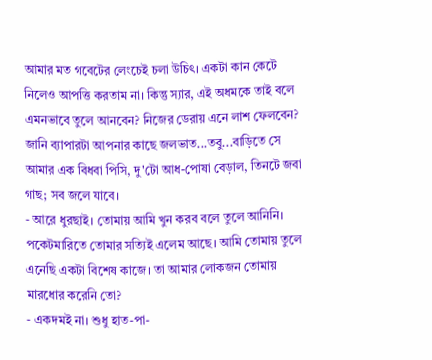আমার মত গবেটের লেংচেই চলা উচিৎ। একটা কান কেটে নিলেও আপত্তি করতাম না। কিন্তু স্যার, এই অধমকে তাই বলে এমনভাবে তুলে আনবেন? নিজের ডেরায় এনে লাশ ফেলবেন? জানি ব্যাপারটা আপনার কাছে জলভাত...তবু...বাড়িতে সে আমার এক বিধবা পিসি, দু'টো আধ-পোষা বেড়াল, তিনটে জবা গাছ; সব জলে যাবে।
- আরে ধুরছাই। তোমায় আমি খুন করব বলে তুলে আনিনি। পকেটমারিতে তোমার সত্যিই এলেম আছে। আমি তোমায় তুলে এনেছি একটা বিশেষ কাজে। তা আমার লোকজন তোমায় মারধোর করেনি তো?
- একদমই না। শুধু হাত-পা-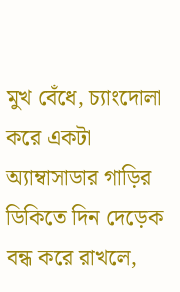মুখ বেঁধে, চ্যাংদোলা করে একটা অ্যাম্বাসাডার গাড়ির ডিকিতে দিন দেড়েক বন্ধ করে রাখলে,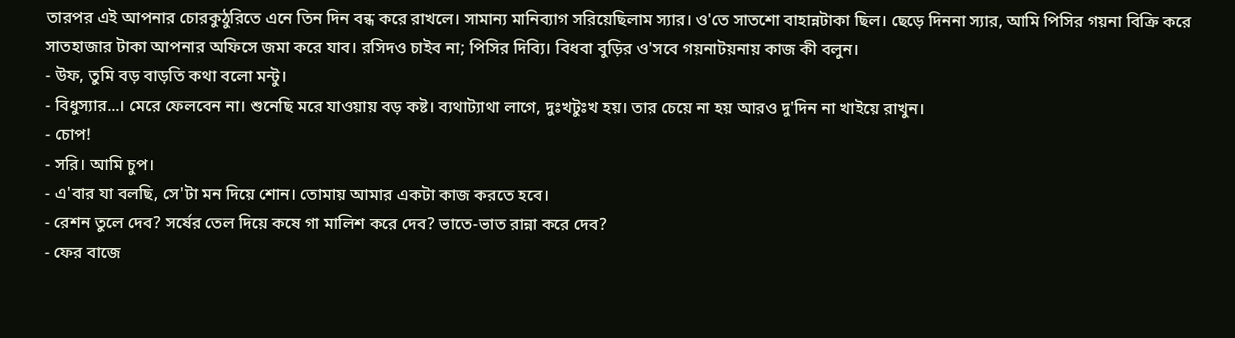তারপর এই আপনার চোরকুঠুরিতে এনে তিন দিন বন্ধ করে রাখলে। সামান্য মানিব্যাগ সরিয়েছিলাম স্যার। ও'তে সাতশো বাহান্নটাকা ছিল। ছেড়ে দিননা স্যার, আমি পিসির গয়না বিক্রি করে সাতহাজার টাকা আপনার অফিসে জমা করে যাব। রসিদও চাইব না; পিসির দিব্যি। বিধবা বুড়ির ও'সবে গয়নাটয়নায় কাজ কী বলুন।
- উফ, তুমি বড় বাড়তি কথা বলো মন্টু।
- বিধুস্যার...। মেরে ফেলবেন না। শুনেছি মরে যাওয়ায় বড় কষ্ট। ব্যথাট্যাথা লাগে, দুঃখটুঃখ হয়। তার চেয়ে না হয় আরও দু'দিন না খাইয়ে রাখুন।
- চোপ!
- সরি। আমি চুপ।
- এ'বার যা বলছি, সে'টা মন দিয়ে শোন। তোমায় আমার একটা কাজ করতে হবে।
- রেশন তুলে দেব? সর্ষের তেল দিয়ে কষে গা মালিশ করে দেব? ভাতে-ভাত রান্না করে দেব?
- ফের বাজে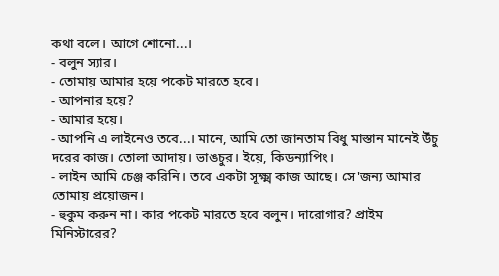কথা বলে। আগে শোনো...।
- বলুন স্যার।
- তোমায় আমার হয়ে পকেট মারতে হবে।
- আপনার হয়ে?
- আমার হয়ে।
- আপনি এ লাইনেও তবে...। মানে, আমি তো জানতাম বিধু মাস্তান মানেই উঁচু দরের কাজ। তোলা আদায়। ভাঙচুর। ইয়ে, কিডন্যাপিং।
- লাইন আমি চেঞ্জ করিনি। তবে একটা সূক্ষ্ম কাজ আছে। সে'জন্য আমার তোমায় প্রয়োজন।
- হুকুম করুন না। কার পকেট মারতে হবে বলুন। দারোগার? প্রাইম মিনিস্টারের?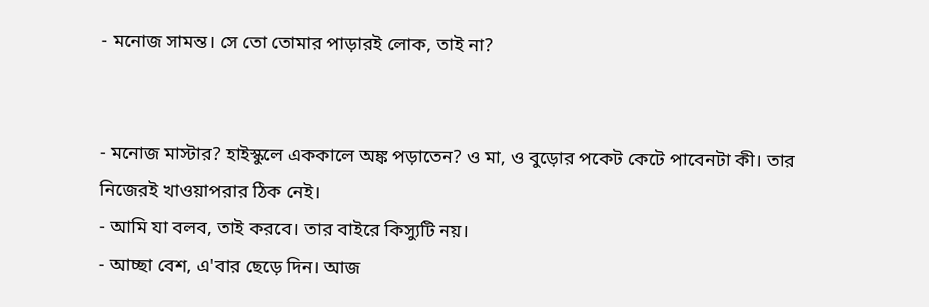- মনোজ সামন্ত। সে তো তোমার পাড়ারই লোক, তাই না?


- মনোজ মাস্টার? হাইস্কুলে এককালে অঙ্ক পড়াতেন? ও মা, ও বুড়োর পকেট কেটে পাবেনটা কী। তার নিজেরই খাওয়াপরার ঠিক নেই।
- আমি যা বলব, তাই করবে। তার বাইরে কিস্যুটি নয়।
- আচ্ছা বেশ, এ'বার ছেড়ে দিন। আজ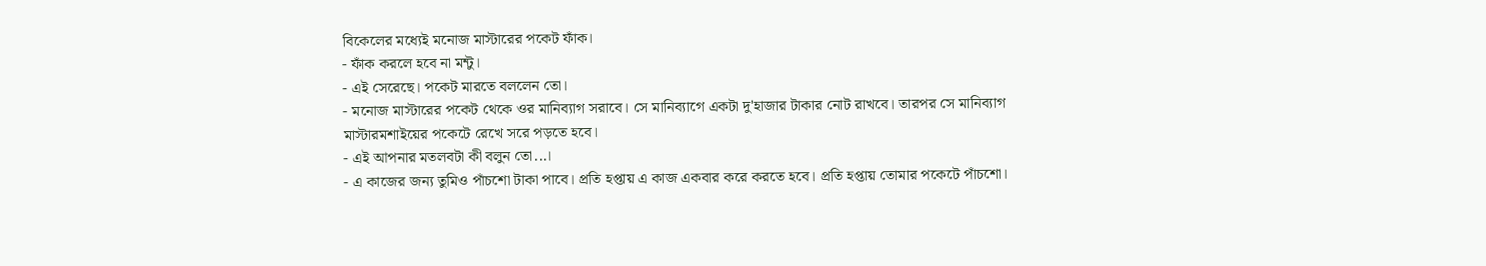বিকেলের মধ্যেই মনোজ মাস্টারের পকেট ফাঁক।
- ফাঁক করলে হবে না মন্টু।
- এই সেরেছে। পকেট মারতে বললেন তো।
- মনোজ মাস্টারের পকেট থেকে ওর মানিব্যাগ সরাবে। সে মানিব্যাগে একটা দু'হাজার টাকার নোট রাখবে। তারপর সে মানিব্যাগ মাস্টারমশাইয়ের পকেটে রেখে সরে পড়তে হবে।
- এই আপনার মতলবটা কী বলুন তো...।
- এ কাজের জন্য তুমিও পাঁচশো টাকা পাবে। প্রতি হপ্তায় এ কাজ একবার করে করতে হবে। প্রতি হপ্তায় তোমার পকেটে পাঁচশো।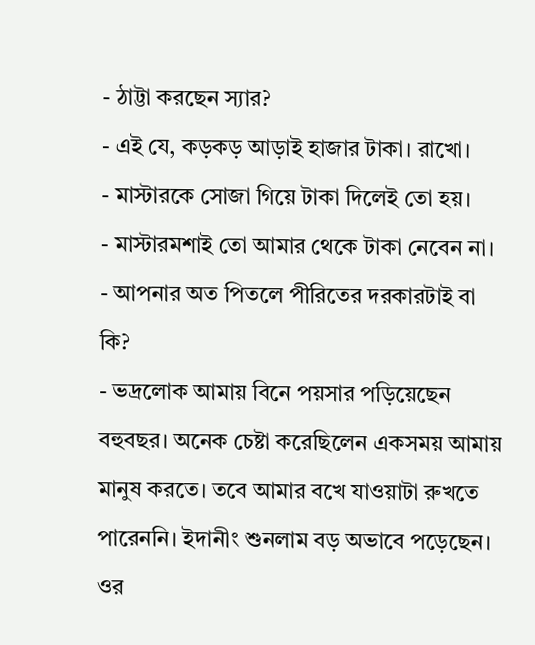- ঠাট্টা করছেন স্যার?
- এই যে, কড়কড় আড়াই হাজার টাকা। রাখো।
- মাস্টারকে সোজা গিয়ে টাকা দিলেই তো হয়।
- মাস্টারমশাই তো আমার থেকে টাকা নেবেন না।
- আপনার অত পিতলে পীরিতের দরকারটাই বা কি?
- ভদ্রলোক আমায় বিনে পয়সার পড়িয়েছেন বহুবছর। অনেক চেষ্টা করেছিলেন একসময় আমায় মানুষ করতে। তবে আমার বখে যাওয়াটা রুখতে পারেননি। ইদানীং শুনলাম বড় অভাবে পড়েছেন। ওর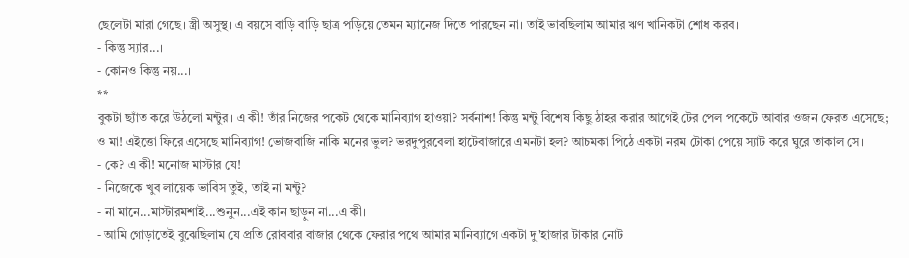ছেলেটা মারা গেছে। স্ত্রী অসুস্থ। এ বয়সে বাড়ি বাড়ি ছাত্র পড়িয়ে তেমন ম্যানেজ দিতে পারছেন না। তাই ভাবছিলাম আমার ঋণ খানিকটা শোধ করব।
- কিন্তু স্যার...।
- কোনও কিন্তু নয়...।
**
বুকটা ছ্যাঁত করে উঠলো মন্টুর। এ কী! তাঁর নিজের পকেট থেকে মানিব্যাগ হাওয়া? সর্বনাশ! কিন্তু মন্টু বিশেষ কিছু ঠাহর করার আগেই টের পেল পকেটে আবার ওজন ফেরত এসেছে; ও মা! এইত্তো ফিরে এসেছে মানিব্যাগ! ভোজবাজি নাকি মনের ভুল? ভরদুপুরবেলা হাটেবাজারে এমনটা হল? আচমকা পিঠে একটা নরম টোকা পেয়ে স্যাট করে ঘুরে তাকাল সে।
- কে? এ কী! মনোজ মাস্টার যে!
- নিজেকে খুব লায়েক ভাবিস তুই, তাই না মন্টু?
- না মানে...মাস্টারমশাই...শুনুন...এই কান ছাড়ুন না...এ কী।
- আমি গোড়াতেই বুঝেছিলাম যে প্রতি রোববার বাজার থেকে ফেরার পথে আমার মানিব্যাগে একটা দু'হাজার টাকার নোট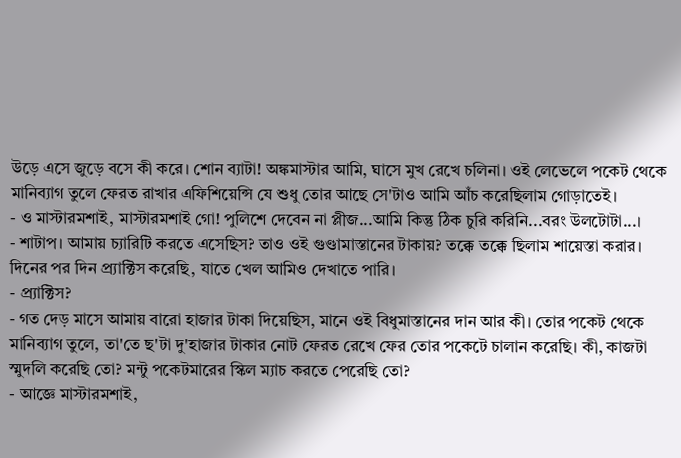উড়ে এসে জুড়ে বসে কী করে। শোন ব্যাটা! অঙ্কমাস্টার আমি, ঘাসে মুখ রেখে চলিনা। ওই লেভেলে পকেট থেকে মানিব্যাগ তুলে ফেরত রাখার এফিশিয়েন্সি যে শুধু তোর আছে সে'টাও আমি আঁচ করেছিলাম গোড়াতেই।
- ও মাস্টারমশাই, মাস্টারমশাই গো! পুলিশে দেবেন না প্লীজ...আমি কিন্তু ঠিক চুরি করিনি...বরং উলটোটা...।
- শাটাপ। আমায় চ্যারিটি করতে এসেছিস? তাও ওই গুণ্ডামাস্তানের টাকায়? তক্কে তক্কে ছিলাম শায়েস্তা করার। দিনের পর দিন প্র্যাক্টিস করেছি, যাতে খেল আমিও দেখাতে পারি।
- প্র্যাক্টিস?
- গত দেড় মাসে আমায় বারো হাজার টাকা দিয়েছিস, মানে ওই বিধুমাস্তানের দান আর কী। তোর পকেট থেকে মানিব্যাগ তুলে, তা'তে ছ'টা দু'হাজার টাকার নোট ফেরত রেখে ফের তোর পকেটে চালান করেছি। কী, কাজটা স্মুদলি করেছি তো? মন্টু পকেটমারের স্কিল ম্যাচ করতে পেরেছি তো?
- আজ্ঞে মাস্টারমশাই,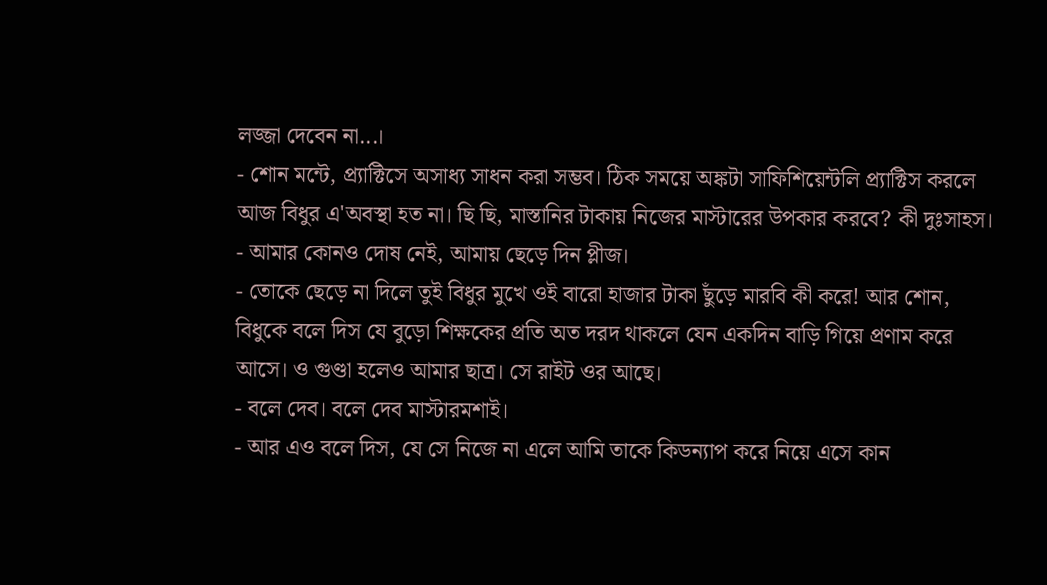লজ্জা দেবেন না...।
- শোন মন্টে, প্র্যাক্টিসে অসাধ্য সাধন করা সম্ভব। ঠিক সময়ে অঙ্কটা সাফিশিয়েন্টলি প্র্যাক্টিস করলে আজ বিধুর এ'অবস্থা হত না। ছি ছি, মাস্তানির টাকায় নিজের মাস্টারের উপকার করবে? কী দুঃসাহস।
- আমার কোনও দোষ নেই, আমায় ছেড়ে দিন প্লীজ।
- তোকে ছেড়ে না দিলে তুই বিধুর মুখে ওই বারো হাজার টাকা ছুঁড়ে মারবি কী করে! আর শোন, বিধুকে বলে দিস যে বুড়ো শিক্ষকের প্রতি অত দরদ থাকলে যেন একদিন বাড়ি গিয়ে প্রণাম করে আসে। ও গুণ্ডা হলেও আমার ছাত্র। সে রাইট ওর আছে।
- বলে দেব। বলে দেব মাস্টারমশাই।
- আর এও বলে দিস, যে সে নিজে না এলে আমি তাকে কিডন্যাপ করে নিয়ে এসে কান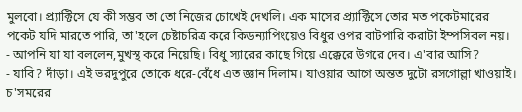মুলবো। প্র্যাক্টিসে যে কী সম্ভব তা তো নিজের চোখেই দেখলি। এক মাসের প্র্যাক্টিসে তোর মত পকেটমারের পকেট যদি মারতে পারি, তা'হলে চেষ্টাচরিত্র করে কিডন্যাপিংয়েও বিধুর ওপর বাটপারি করাটা ইম্পসিবল নয়।
- আপনি যা যা বললেন,মুখস্থ করে নিয়েছি। বিধু স্যারের কাছে গিয়ে এক্কেরে উগরে দেব। এ'বার আসি?
- যাবি? দাঁড়া। এই ভরদুপুরে তোকে ধরে-বেঁধে এত জ্ঞান দিলাম। যাওয়ার আগে অন্তত দুটো রসগোল্লা খাওয়াই। চ'সমরের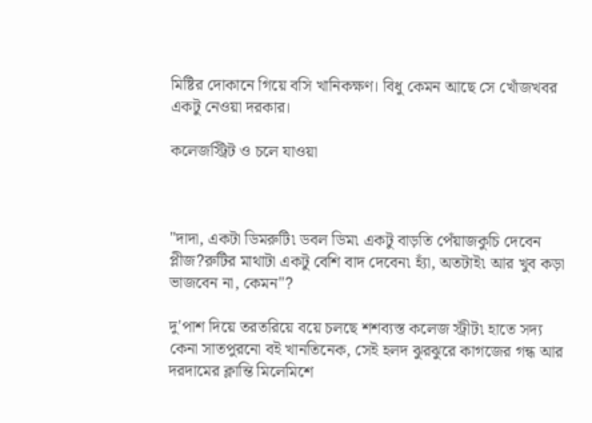মিষ্টির দোকানে গিয়ে বসি খানিকক্ষণ। বিধু কেমন আছে সে খোঁজখবর একটু নেওয়া দরকার।

কলেজস্ট্রিট ও চলে যাওয়া



"দাদা, একটা ডিমরুটি৷ ডবল ডিম৷ একটু বাড়তি পেঁয়াজকুচি দেবেন প্লীজ?রুটির মাথাটা একটু বেশি বাদ দেবেন৷ হ্যাঁ, অতটাই৷ আর খুব কড়া ভাজবেন না, কেমন"?

দু'পাশ দিয়ে তরতরিয়ে বয়ে চলছে শশব্যস্ত কলেজ স্ট্রীট৷ হাতে সদ্য কেনা সাতপুরনো বই খানতিনেক, সেই হলদ ঝুরঝুরে কাগজের গন্ধ আর দরদামের ক্লান্তি মিলেমিশে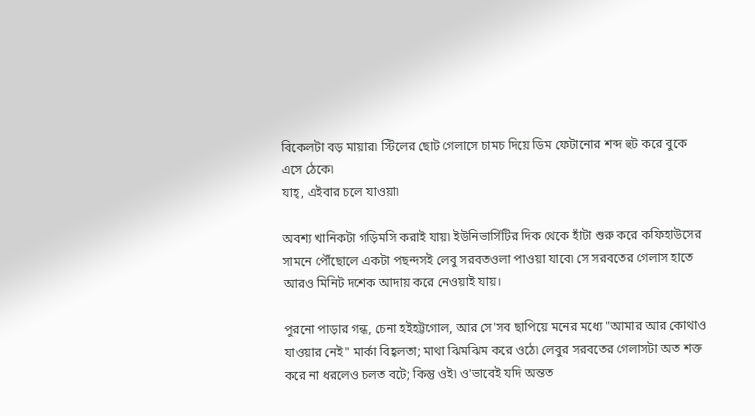বিকেলটা বড় মায়ার৷ স্টিলের ছোট গেলাসে চামচ দিয়ে ডিম ফেটানোর শব্দ হুট করে বুকে এসে ঠেকে৷
যাহ্, এইবার চলে যাওয়া৷

অবশ্য খানিকটা গড়িমসি করাই যায়৷ ইউনিভার্সিটির দিক থেকে হাঁটা শুরু করে কফিহাউসের সামনে পৌঁছোলে একটা পছন্দসই লেবু সরবতওলা পাওয়া যাবে৷ সে সরবতের গেলাস হাতে আরও মিনিট দশেক আদায় করে নেওয়াই যায়।

পুরনো পাড়ার গন্ধ, চেনা হইহট্টগোল, আর সে'সব ছাপিয়ে মনের মধ্যে "আমার আর কোথাও যাওয়ার নেই" মার্কা বিহ্বলতা; মাথা ঝিমঝিম করে ওঠে৷ লেবুর সরবতের গেলাসটা অত শক্ত করে না ধরলেও চলত বটে; কিন্তু ওই৷ ও'ভাবেই যদি অন্তত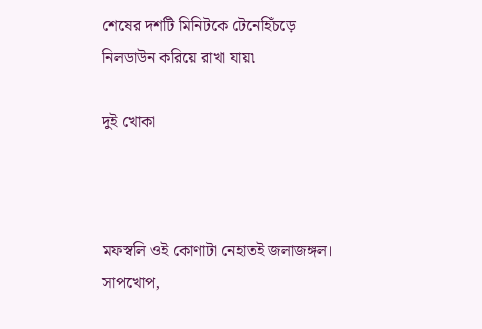শেষের দশটি মিনিটকে টেনেহিঁচড়ে নিলডাউন করিয়ে রাখা যায়৷

দুই খোকা



মফস্বলি ওই কোণাটা নেহাতই জলাজঙ্গল। সাপখোপ,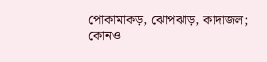পোকামাকড়, ঝোপঝাড়, কাদাজল; কোনও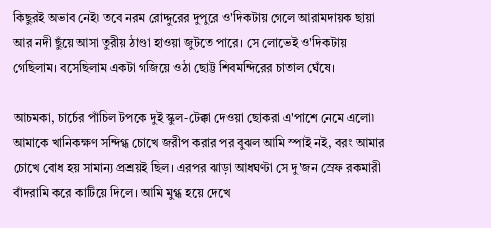কিছুরই অভাব নেই৷ তবে নরম রোদ্দুরের দুপুরে ও'দিকটায় গেলে আরামদায়ক ছায়া আর নদী ছুঁয়ে আসা তুরীয় ঠাণ্ডা হাওয়া জুটতে পারে। সে লোভেই ও'দিকটায় গেছিলাম। বসেছিলাম একটা গজিয়ে ওঠা ছোট্ট শিবমন্দিরের চাতাল ঘেঁষে।

আচমকা, চার্চের পাঁচিল টপকে দুই স্কুল-টেক্কা দেওয়া ছোকরা এ'পাশে নেমে এলো৷ আমাকে খানিকক্ষণ সন্দিগ্ধ চোখে জরীপ করার পর বুঝল আমি স্পাই নই, বরং আমার চোখে বোধ হয় সামান্য প্রশ্রয়ই ছিল। এরপর ঝাড়া আধঘণ্টা সে দু'জন স্রেফ রকমারী বাঁদরামি করে কাটিয়ে দিলে। আমি মুগ্ধ হয়ে দেখে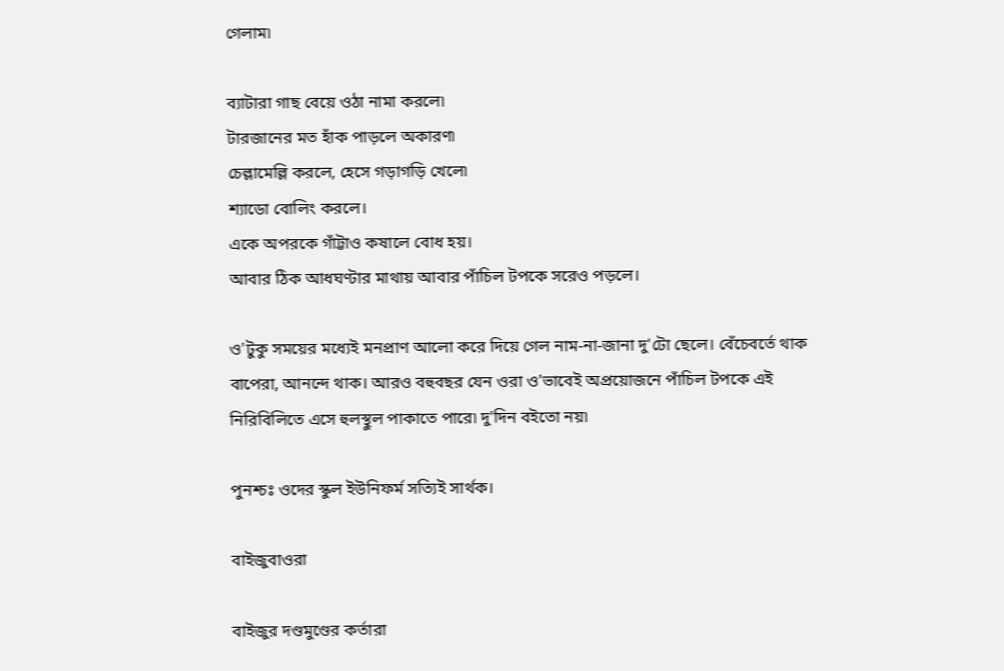গেলাম৷

ব্যাটারা গাছ বেয়ে ওঠা নামা করলে৷
টারজানের মত হাঁক পাড়লে অকারণ৷
চেল্লামেল্লি করলে, হেসে গড়াগড়ি খেলে৷
শ্যাডো বোলিং করলে।
একে অপরকে গাঁট্টাও কষালে বোধ হয়।
আবার ঠিক আধঘণ্টার মাথায় আবার পাঁচিল টপকে সরেও পড়লে।

ও'টুকু সময়ের মধ্যেই মনপ্রাণ আলো করে দিয়ে গেল নাম-না-জানা দু'টো ছেলে। বেঁচেবর্তে থাক বাপেরা, আনন্দে থাক। আরও বহুবছর যেন ওরা ও'ভাবেই অপ্রয়োজনে পাঁচিল টপকে এই নিরিবিলিতে এসে হুলস্থুল পাকাতে পারে৷ দু'দিন বইতো নয়৷

পুনশ্চঃ ওদের স্কুল ইউনিফর্ম সত্যিই সার্থক।

বাইজুবাওরা

বাইজুর দণ্ডমুণ্ডের কর্তারা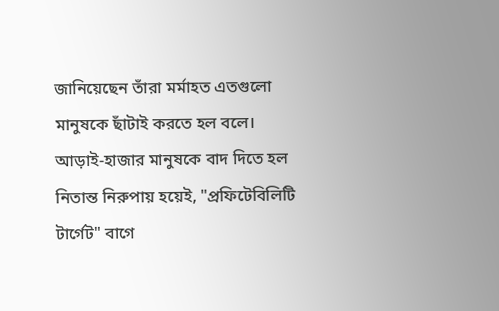জানিয়েছেন তাঁরা মর্মাহত এতগুলো মানুষকে ছাঁটাই করতে হল বলে। আড়াই-হাজার মানুষকে বাদ দিতে হল নিতান্ত নিরুপায় হয়েই, "প্রফিটেবিলিটি টার্গেট" বাগে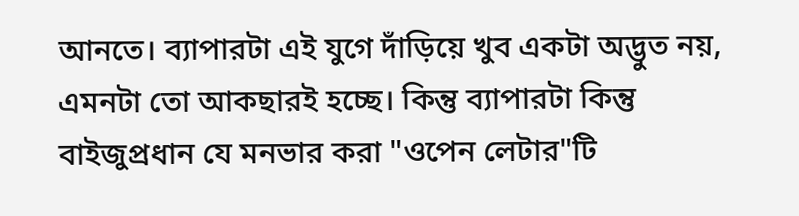আনতে। ব্যাপারটা এই যুগে দাঁড়িয়ে খুব একটা অদ্ভুত নয়, এমনটা তো আকছারই হচ্ছে। কিন্তু ব্যাপারটা কিন্তু বাইজুপ্রধান যে মনভার করা "ওপেন লেটার"টি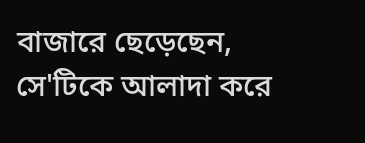বাজারে ছেড়েছেন, সে'টিকে আলাদা করে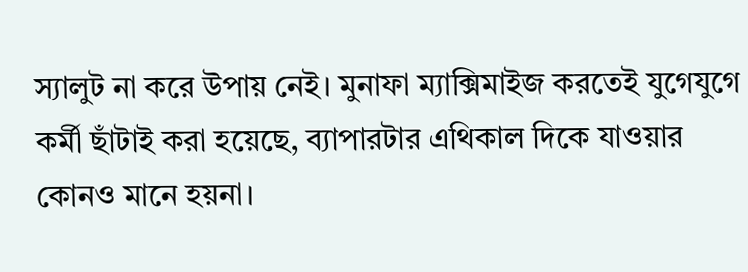স্যালুট না করে উপায় নেই। মুনাফা ম্যাক্সিমাইজ করতেই যুগেযুগে কর্মী ছাঁটাই করা হয়েছে, ব্যাপারটার এথিকাল দিকে যাওয়ার কোনও মানে হয়না।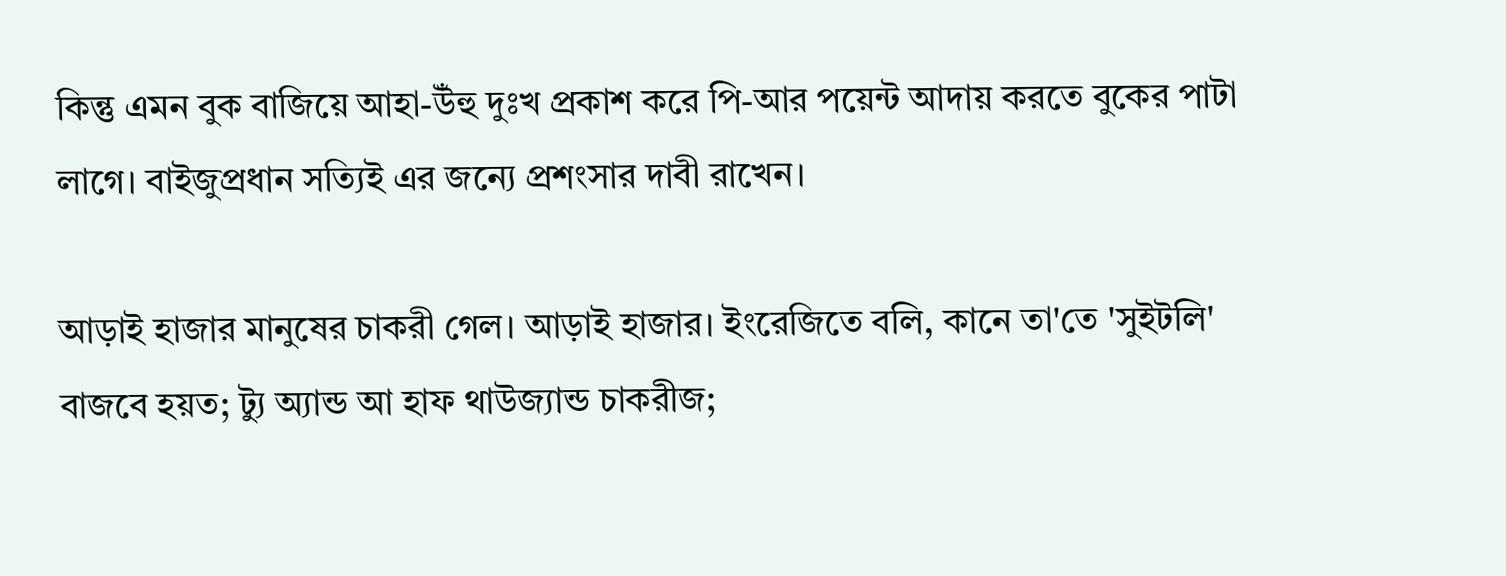কিন্তু এমন বুক বাজিয়ে আহা-উঁহু দুঃখ প্রকাশ করে পি-আর পয়েন্ট আদায় করতে বুকের পাটা লাগে। বাইজুপ্রধান সত্যিই এর জন্যে প্রশংসার দাবী রাখেন।

আড়াই হাজার মানুষের চাকরী গেল। আড়াই হাজার। ইংরেজিতে বলি, কানে তা'তে 'সুইটলি' বাজবে হয়ত; ট্যু অ্যান্ড আ হাফ থাউজ্যান্ড চাকরীজ;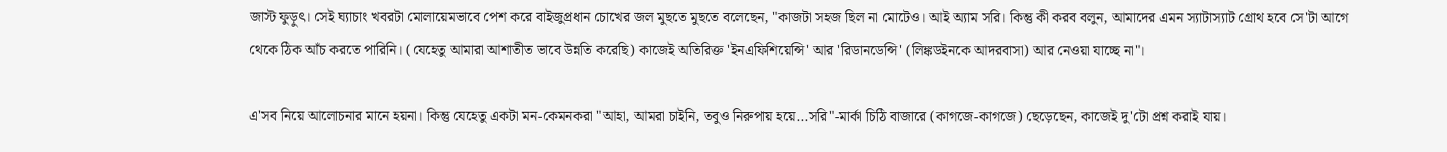জাস্ট ফুড়ুৎ। সেই ঘ্যাচাং খবরটা মোলায়েমভাবে পেশ করে বাইজুপ্রধান চোখের জল মুছতে মুছতে বলেছেন, "কাজটা সহজ ছিল না মোটেও। আই অ্যাম সরি। কিন্তু কী করব বলুন, আমাদের এমন স্যাটাস্যাট গ্রোথ হবে সে'টা আগে থেকে ঠিক আঁচ করতে পারিনি। (যেহেতু আমারা আশাতীত ভাবে উন্নতি করেছি) কাজেই অতিরিক্ত 'ইনএফিশিয়েন্সি' আর 'রিডানডেন্সি' (লিঙ্কডইনকে আদরবাসা) আর নেওয়া যাচ্ছে না"।

এ'সব নিয়ে আলোচনার মানে হয়না। কিন্তু যেহেতু একটা মন-কেমনকরা "আহা, আমরা চাইনি, তবুও নিরুপায় হয়ে...সরি"-মার্কা চিঠি বাজারে (কাগজে-কাগজে) ছেড়েছেন, কাজেই দু'টো প্রশ্ন করাই যায়।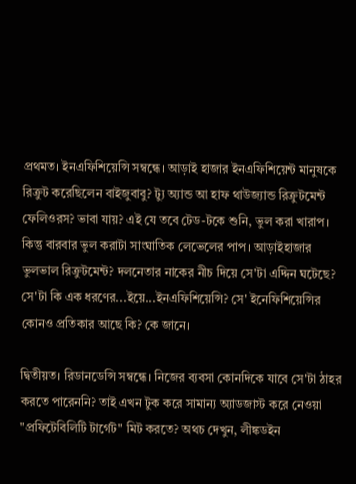প্রথমত। ইনএফিশিয়েন্সি সম্বন্ধে। আড়াই হাজার ইনএফিশিয়েন্ট মানুষকে রিক্রুট করেছিলেন বাইজুবাবু? ট্যু অ্যান্ড আ হাফ থাউজ্যান্ড রিক্রুটমেন্ট ফেলিওরস? ভাবা যায়? এই যে তবে টেড-টকে শুনি, ভুল করা খারাপ। কিন্তু বারবার ভুল করাটা সাংঘাতিক লেভেলের পাপ। আড়াইহাজার ভুলভাল রিক্রুটমেন্ট? দলনেতার নাকের নীচ দিয়ে সে'টা এদ্দিন ঘটেছে? সে'টা কি এক ধরণের...ইয়ে...ইনএফিশিয়েন্সি? সে' ইনেফিশিয়েন্সির কোনও প্রতিকার আছে কি? কে জানে।

দ্বিতীয়ত। রিডানডেন্সি সম্বন্ধে। নিজের ব্যবসা কোনদিকে যাবে সে'টা ঠাহর করতে পারেননি? তাই এখন টুক করে সামান্য অ্যাডজাস্ট করে নেওয়া "প্রফিটেবিলিটি টার্গেট" মিট করতে? অথচ দেখুন, লীঙ্কডইন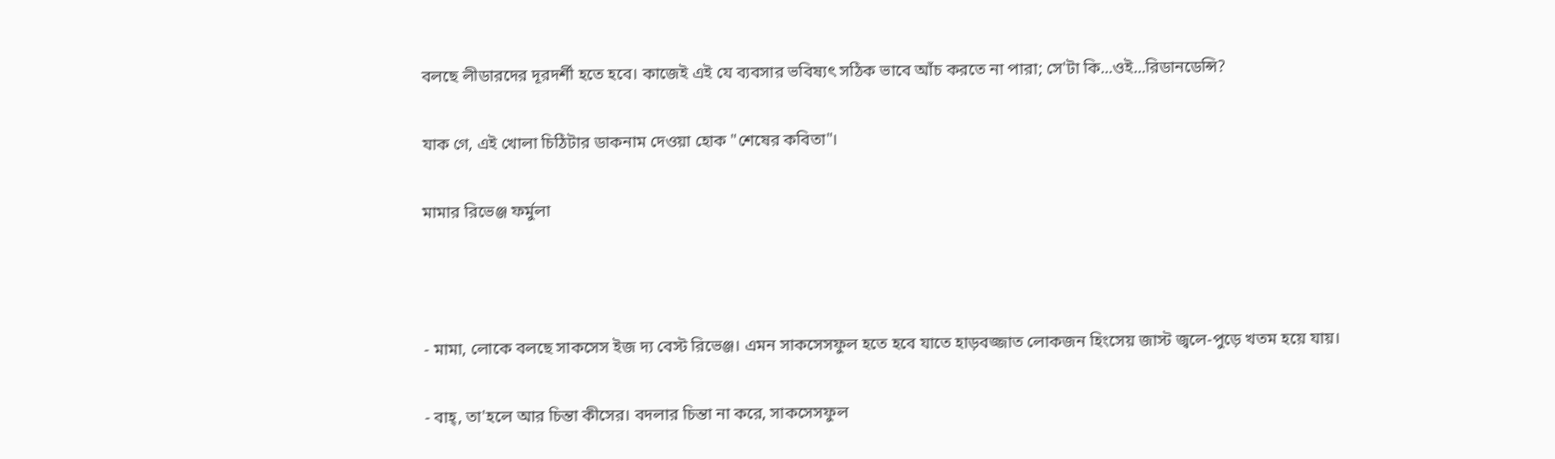বলছে লীডারদের দূরদর্শী হতে হবে। কাজেই এই যে ব্যবসার ভবিষ্যৎ সঠিক ভাবে আঁচ করতে না পারা; সে'টা কি...ওই...রিডানডেন্সি?

যাক গে, এই খোলা চিঠিটার ডাকনাম দেওয়া হোক "শেষের কবিতা"।

মামার রিভেঞ্জ ফর্মুলা



- মামা, লোকে বলছে সাকসেস ইজ দ্য বেস্ট রিভেঞ্জ। এমন সাকসেসফুল হতে হবে যাতে হাড়বজ্জাত লোকজন হিংসেয় জাস্ট জ্বলে-পুড়ে খতম হয়ে যায়।

- বাহ্‌, তা'হলে আর চিন্তা কীসের। বদলার চিন্তা না করে, সাকসেসফুল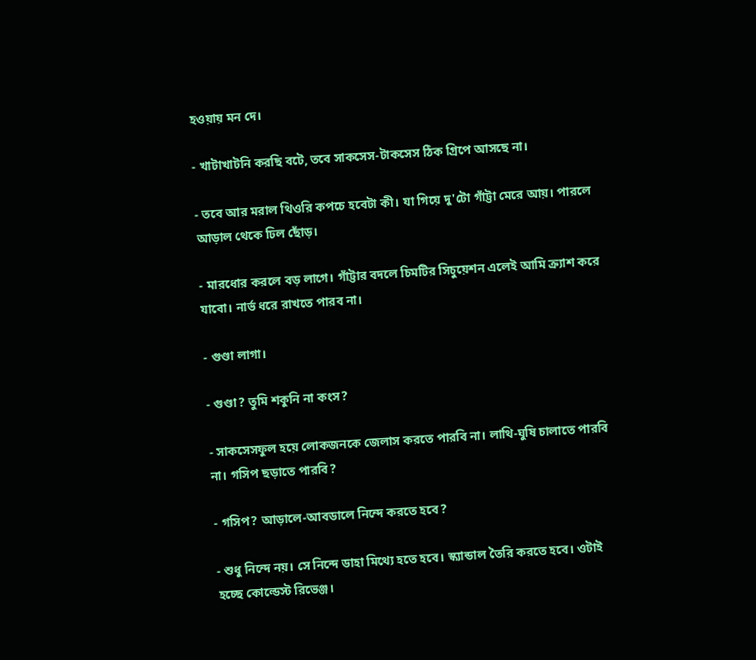হওয়ায় মন দে।

- খাটাখাটনি করছি বটে, তবে সাকসেস-টাকসেস ঠিক গ্রিপে আসছে না।

- তবে আর মরাল থিওরি কপচে হবেটা কী। যা গিয়ে দু'টো গাঁট্টা মেরে আয়। পারলে আড়াল থেকে ঢিল ছোঁড়।

- মারধোর করলে বড় লাগে। গাঁট্টার বদলে চিমটির সিচুয়েশন এলেই আমি ক্র্যাশ করে যাবো। নার্ভ ধরে রাখতে পারব না।

- গুণ্ডা লাগা।

- গুণ্ডা? তুমি শকুনি না কংস?

- সাকসেসফুল হয়ে লোকজনকে জেলাস করতে পারবি না। লাথি-ঘুষি চালাতে পারবি না। গসিপ ছড়াতে পারবি?

- গসিপ? আড়ালে-আবডালে নিন্দে করতে হবে?

- শুধু নিন্দে নয়। সে নিন্দে ডাহা মিথ্যে হতে হবে। স্ক্যান্ডাল তৈরি করতে হবে। ওটাই হচ্ছে কোল্ডেস্ট রিভেঞ্জ।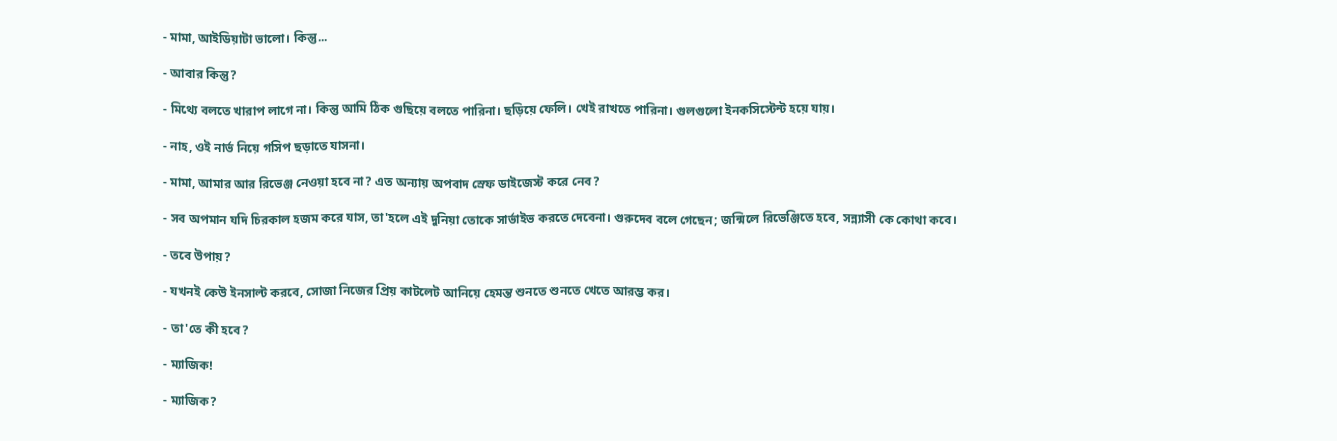- মামা, আইডিয়াটা ভালো। কিন্তু...

- আবার কিন্তু?

- মিথ্যে বলতে খারাপ লাগে না। কিন্তু আমি ঠিক গুছিয়ে বলতে পারিনা। ছড়িয়ে ফেলি। খেই রাখতে পারিনা। গুলগুলো ইনকসিস্টেন্ট হয়ে যায়।

- নাহ, ওই নার্ভ নিয়ে গসিপ ছড়াতে যাসনা।

- মামা, আমার আর রিভেঞ্জ নেওয়া হবে না? এত অন্যায় অপবাদ স্রেফ ডাইজেস্ট করে নেব?

- সব অপমান যদি চিরকাল হজম করে যাস, তা'হলে এই দুনিয়া তোকে সার্ভাইভ করতে দেবেনা। গুরুদেব বলে গেছেন; জন্মিলে রিভেঞ্জিতে হবে, সন্ন্যাসী কে কোথা কবে।

- তবে উপায়?

- যখনই কেউ ইনসাল্ট করবে, সোজা নিজের প্রিয় কাটলেট আনিয়ে হেমন্ত শুনতে শুনতে খেতে আরম্ভ কর।

- তা'তে কী হবে?

- ম্যাজিক!

- ম্যাজিক?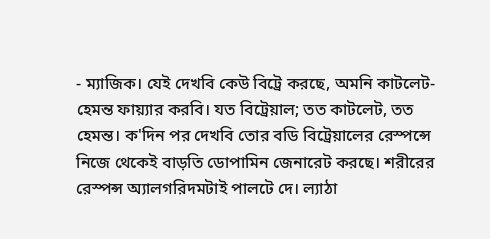- ম্যাজিক। যেই দেখবি কেউ বিট্রে করছে, অমনি কাটলেট-হেমন্ত ফায়্যার করবি। যত বিট্রেয়াল; তত কাটলেট, তত হেমন্ত। ক'দিন পর দেখবি তোর বডি বিট্রেয়ালের রেস্পন্সে নিজে থেকেই বাড়তি ডোপামিন জেনারেট করছে। শরীরের রেস্পন্স অ্যালগরিদমটাই পালটে দে। ল্যাঠা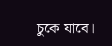চুকে যাবে।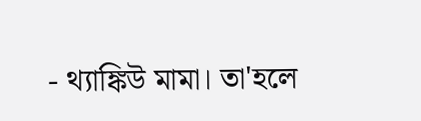- থ্যাঙ্কিউ মামা। তা'হলে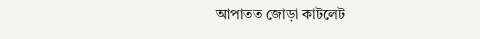আপাতত জোড়া কাটলেট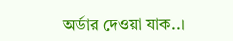অর্ডার দেওয়া যাক..।